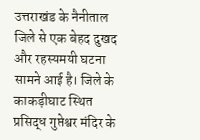उत्तराखंड के नैनीताल जिले से एक बेहद दुखद और रहस्यमयी घटना सामने आई है। जिले के काकड़ीघाट स्थित प्रसिद्ध गुप्तेश्वर मंदिर के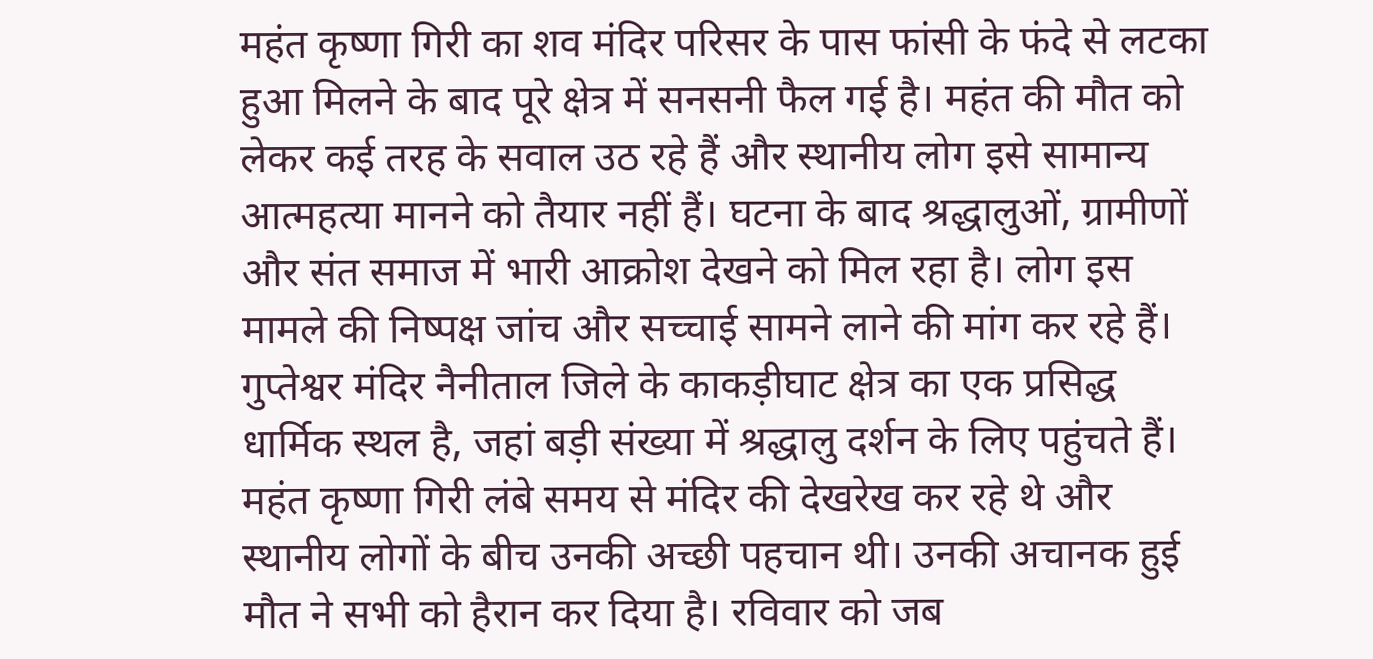महंत कृष्णा गिरी का शव मंदिर परिसर के पास फांसी के फंदे से लटका हुआ मिलने के बाद पूरे क्षेत्र में सनसनी फैल गई है। महंत की मौत को लेकर कई तरह के सवाल उठ रहे हैं और स्थानीय लोग इसे सामान्य आत्महत्या मानने को तैयार नहीं हैं। घटना के बाद श्रद्धालुओं, ग्रामीणों और संत समाज में भारी आक्रोश देखने को मिल रहा है। लोग इस मामले की निष्पक्ष जांच और सच्चाई सामने लाने की मांग कर रहे हैं।
गुप्तेश्वर मंदिर नैनीताल जिले के काकड़ीघाट क्षेत्र का एक प्रसिद्ध धार्मिक स्थल है, जहां बड़ी संख्या में श्रद्धालु दर्शन के लिए पहुंचते हैं। महंत कृष्णा गिरी लंबे समय से मंदिर की देखरेख कर रहे थे और स्थानीय लोगों के बीच उनकी अच्छी पहचान थी। उनकी अचानक हुई मौत ने सभी को हैरान कर दिया है। रविवार को जब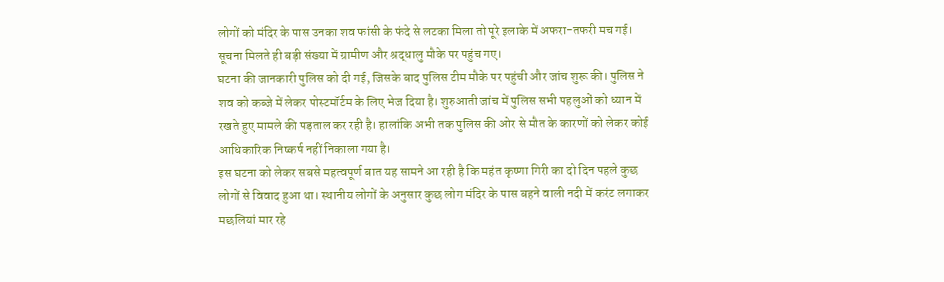लोगों को मंदिर के पास उनका शव फांसी के फंदे से लटका मिला तो पूरे इलाके में अफरा-तफरी मच गई। सूचना मिलते ही बड़ी संख्या में ग्रामीण और श्रद्धालु मौके पर पहुंच गए।
घटना की जानकारी पुलिस को दी गई, जिसके बाद पुलिस टीम मौके पर पहुंची और जांच शुरू की। पुलिस ने शव को कब्जे में लेकर पोस्टमॉर्टम के लिए भेज दिया है। शुरुआती जांच में पुलिस सभी पहलुओं को ध्यान में रखते हुए मामले की पड़ताल कर रही है। हालांकि अभी तक पुलिस की ओर से मौत के कारणों को लेकर कोई आधिकारिक निष्कर्ष नहीं निकाला गया है।
इस घटना को लेकर सबसे महत्वपूर्ण बात यह सामने आ रही है कि महंत कृष्णा गिरी का दो दिन पहले कुछ लोगों से विवाद हुआ था। स्थानीय लोगों के अनुसार कुछ लोग मंदिर के पास बहने वाली नदी में करंट लगाकर मछलियां मार रहे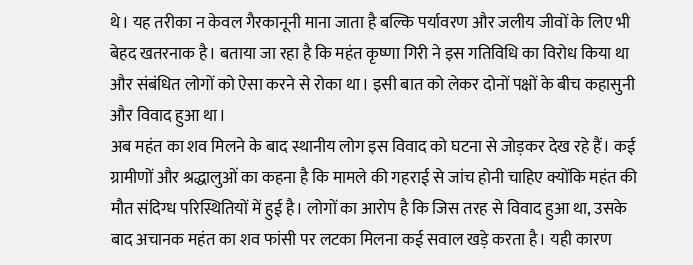थे। यह तरीका न केवल गैरकानूनी माना जाता है बल्कि पर्यावरण और जलीय जीवों के लिए भी बेहद खतरनाक है। बताया जा रहा है कि महंत कृष्णा गिरी ने इस गतिविधि का विरोध किया था और संबंधित लोगों को ऐसा करने से रोका था। इसी बात को लेकर दोनों पक्षों के बीच कहासुनी और विवाद हुआ था।
अब महंत का शव मिलने के बाद स्थानीय लोग इस विवाद को घटना से जोड़कर देख रहे हैं। कई ग्रामीणों और श्रद्धालुओं का कहना है कि मामले की गहराई से जांच होनी चाहिए क्योंकि महंत की मौत संदिग्ध परिस्थितियों में हुई है। लोगों का आरोप है कि जिस तरह से विवाद हुआ था, उसके बाद अचानक महंत का शव फांसी पर लटका मिलना कई सवाल खड़े करता है। यही कारण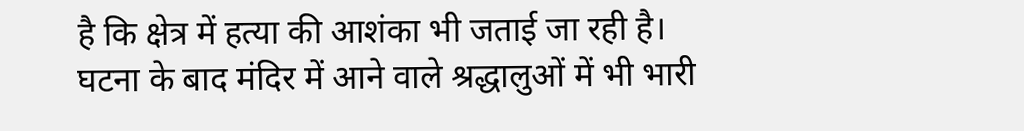है कि क्षेत्र में हत्या की आशंका भी जताई जा रही है।
घटना के बाद मंदिर में आने वाले श्रद्धालुओं में भी भारी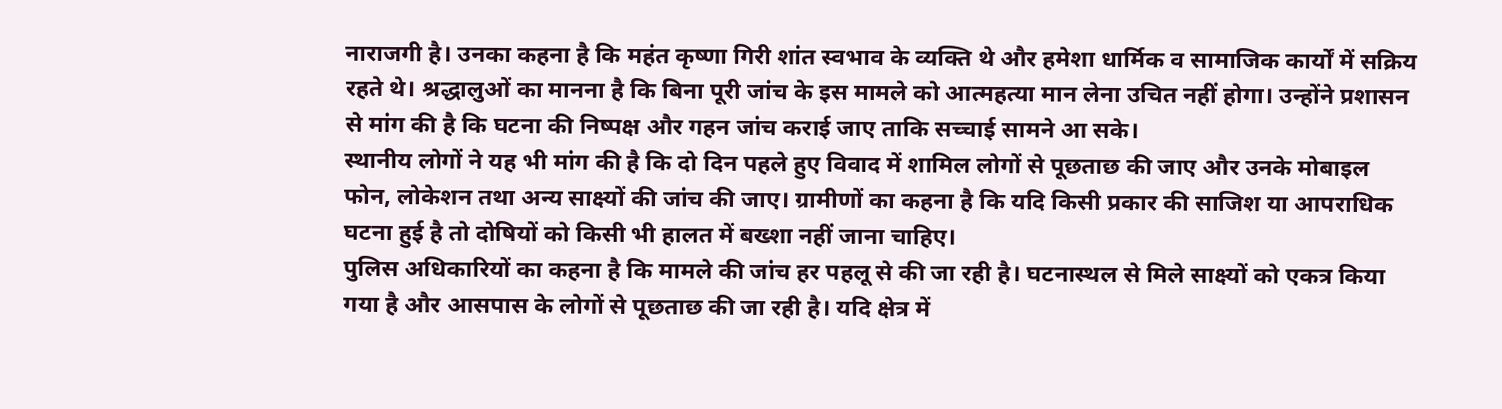नाराजगी है। उनका कहना है कि महंत कृष्णा गिरी शांत स्वभाव के व्यक्ति थे और हमेशा धार्मिक व सामाजिक कार्यों में सक्रिय रहते थे। श्रद्धालुओं का मानना है कि बिना पूरी जांच के इस मामले को आत्महत्या मान लेना उचित नहीं होगा। उन्होंने प्रशासन से मांग की है कि घटना की निष्पक्ष और गहन जांच कराई जाए ताकि सच्चाई सामने आ सके।
स्थानीय लोगों ने यह भी मांग की है कि दो दिन पहले हुए विवाद में शामिल लोगों से पूछताछ की जाए और उनके मोबाइल फोन, लोकेशन तथा अन्य साक्ष्यों की जांच की जाए। ग्रामीणों का कहना है कि यदि किसी प्रकार की साजिश या आपराधिक घटना हुई है तो दोषियों को किसी भी हालत में बख्शा नहीं जाना चाहिए।
पुलिस अधिकारियों का कहना है कि मामले की जांच हर पहलू से की जा रही है। घटनास्थल से मिले साक्ष्यों को एकत्र किया गया है और आसपास के लोगों से पूछताछ की जा रही है। यदि क्षेत्र में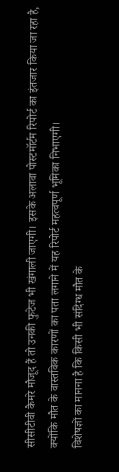सीसीटीवी कैमरे मौजूद हैं तो उनकी फुटेज भी खंगाली जाएगी। इसके अलावा पोस्टमॉर्टम रिपोर्ट का इंतजार किया जा रहा है, क्योंकि मौत के वास्तविक कारणों का पता लगाने में यह रिपोर्ट महत्वपूर्ण भूमिका निभाएगी।
विशेषज्ञों का मानना है कि किसी भी संदिग्ध मौत के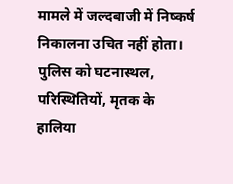मामले में जल्दबाजी में निष्कर्ष निकालना उचित नहीं होता। पुलिस को घटनास्थल, परिस्थितियों, मृतक के हालिया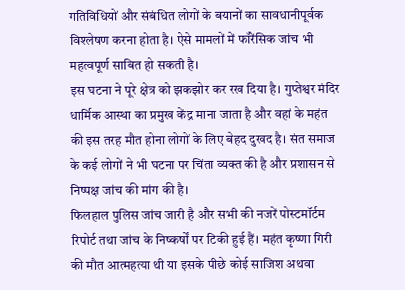गतिविधियों और संबंधित लोगों के बयानों का सावधानीपूर्वक विश्लेषण करना होता है। ऐसे मामलों में फॉरेंसिक जांच भी महत्वपूर्ण साबित हो सकती है।
इस घटना ने पूरे क्षेत्र को झकझोर कर रख दिया है। गुप्तेश्वर मंदिर धार्मिक आस्था का प्रमुख केंद्र माना जाता है और वहां के महंत की इस तरह मौत होना लोगों के लिए बेहद दुखद है। संत समाज के कई लोगों ने भी घटना पर चिंता व्यक्त की है और प्रशासन से निष्पक्ष जांच की मांग की है।
फिलहाल पुलिस जांच जारी है और सभी की नजरें पोस्टमॉर्टम रिपोर्ट तथा जांच के निष्कर्षों पर टिकी हुई हैं। महंत कृष्णा गिरी की मौत आत्महत्या थी या इसके पीछे कोई साजिश अथवा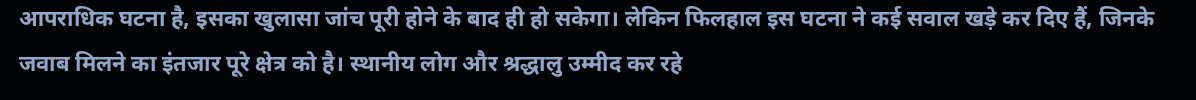आपराधिक घटना है, इसका खुलासा जांच पूरी होने के बाद ही हो सकेगा। लेकिन फिलहाल इस घटना ने कई सवाल खड़े कर दिए हैं, जिनके जवाब मिलने का इंतजार पूरे क्षेत्र को है। स्थानीय लोग और श्रद्धालु उम्मीद कर रहे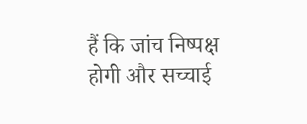हैं कि जांच निष्पक्ष होगी और सच्चाई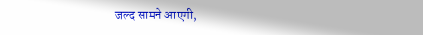जल्द सामने आएगी,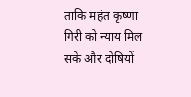ताकि महंत कृष्णा गिरी को न्याय मिल सके और दोषियों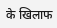के खिलाफ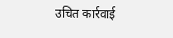उचित कार्रवाई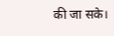की जा सके।